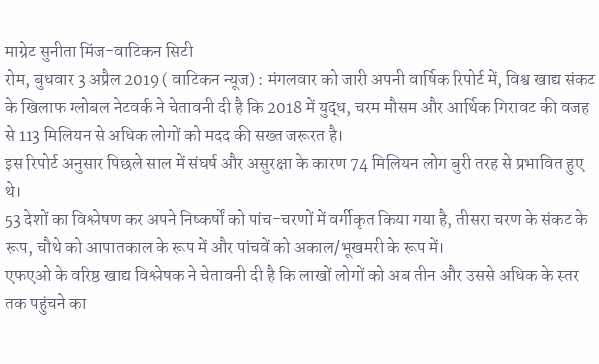माग्रेट सुनीता मिंज-वाटिकन सिटी
रोम, बुधवार 3 अप्रैल 2019 ( वाटिकन न्यूज) : मंगलवार को जारी अपनी वार्षिक रिपोर्ट में, विश्व खाद्य संकट के खिलाफ ग्लोबल नेटवर्क ने चेतावनी दी है कि 2018 में युद्ध, चरम मौसम और आर्थिक गिरावट की वजह से 113 मिलियन से अधिक लोगों को मदद की सख्त जरूरत है।
इस रिपोर्ट अनुसार पिछले साल में संघर्ष और असुरक्षा के कारण 74 मिलियन लोग बुरी तरह से प्रभावित हुए थे।
53 देशों का विश्लेषण कर अपने निष्कर्षों को पांच-चरणों में वर्गीकृत किया गया है, तीसरा चरण के संकट के रूप, चौथे को आपातकाल के रूप में और पांचवें को अकाल/भूखमरी के रूप में।
एफएओ के वरिष्ठ खाद्य विश्लेषक ने चेतावनी दी है कि लाखों लोगों को अब तीन और उससे अधिक के स्तर तक पहुंचने का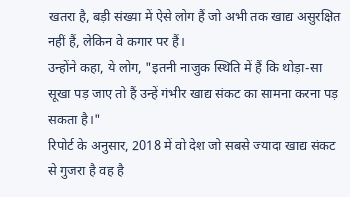खतरा है, बड़ी संख्या में ऐसे लोग हैं जो अभी तक खाद्य असुरक्षित नहीं हैं, लेकिन वे कगार पर हैं।
उन्होंने कहा, ये लोग, "इतनी नाजुक स्थिति में हैं कि थोड़ा-सा सूखा पड़ जाए तो हैं उन्हें गंभीर खाद्य संकट का सामना करना पड़ सकता है।"
रिपोर्ट के अनुसार, 2018 में वो देश जो सबसे ज्यादा खाद्य संकट से गुजरा है वह है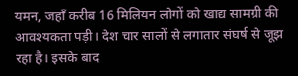यमन, जहाँ करीब 16 मिलियन लोगों को खाद्य सामग्री की आवश्यकता पड़ी। देश चार सालों से लगातार संघर्ष से जूझ रहा है। इसके बाद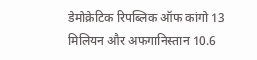डेमोक्रेटिक रिपब्लिक ऑफ कांगो 13 मिलियन और अफगानिस्तान 10.6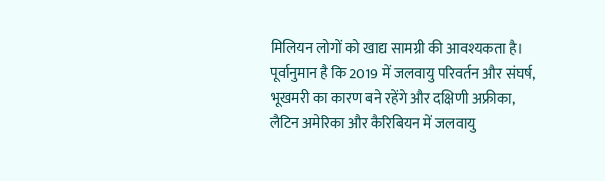मिलियन लोगों को खाद्य सामग्री की आवश्यकता है।
पूर्वानुमान है कि 2019 में जलवायु परिवर्तन और संघर्ष, भूखमरी का कारण बने रहेंगे और दक्षिणी अफ्रीका, लैटिन अमेरिका और कैरिबियन में जलवायु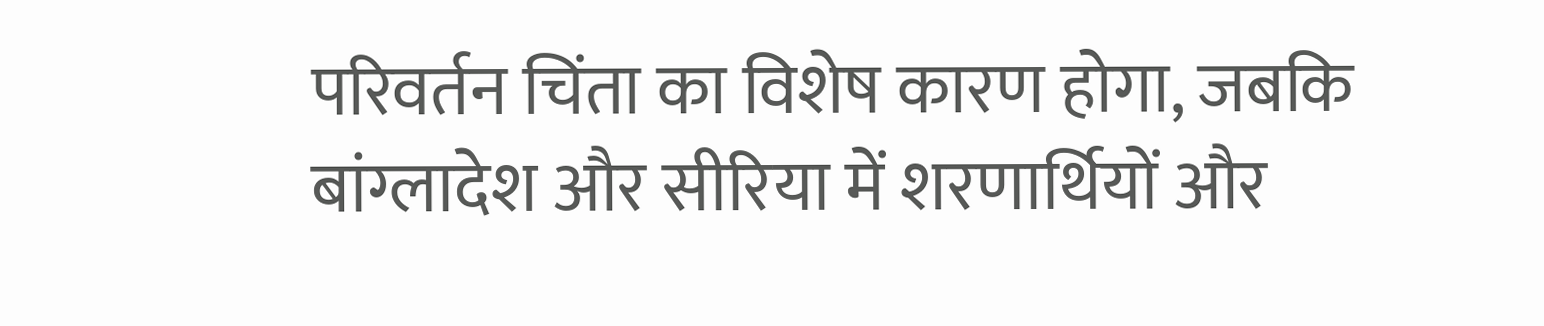परिवर्तन चिंता का विशेष कारण होगा, जबकि बांग्लादेश और सीरिया में शरणार्थियों और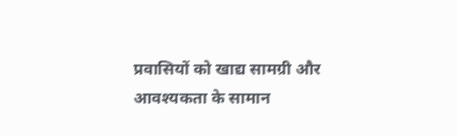प्रवासियों को खाद्य सामग्री और आवश्यकता के सामान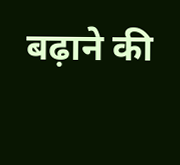बढ़ाने की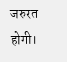जरुरत होगी।